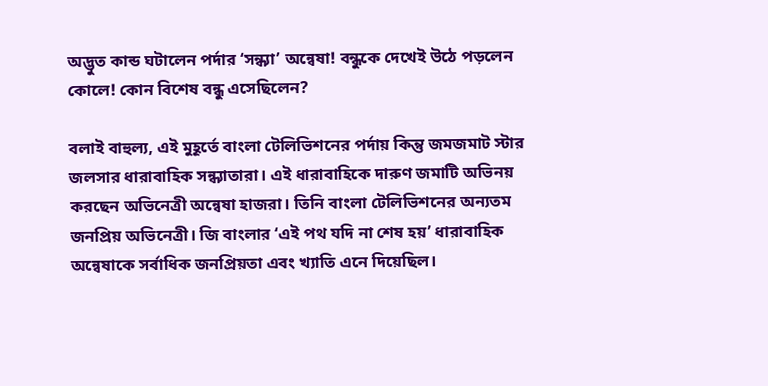অদ্ভুত কান্ড ঘটালেন পর্দার ‘সন্ধ্যা’ অন্বেষা! বন্ধুকে দেখেই উঠে পড়লেন কোলে! কোন বিশেষ বন্ধু এসেছিলেন?

বলাই বাহুল্য, এই মুহূর্তে বাংলা টেলিভিশনের পর্দায় কিন্তু জমজমাট স্টার জলসার ধারাবাহিক সন্ধ্যাতারা। এই ধারাবাহিকে দারুণ জমাটি অভিনয় করছেন অভিনেত্রী অন্বেষা হাজরা। তিনি বাংলা টেলিভিশনের অন্যতম জনপ্রিয় অভিনেত্রী।‌ জি বাংলার ‘এই পথ যদি না শেষ হয়’ ধারাবাহিক অন্বেষাকে সর্বাধিক জনপ্রিয়তা এবং খ্যাতি এনে দিয়েছিল।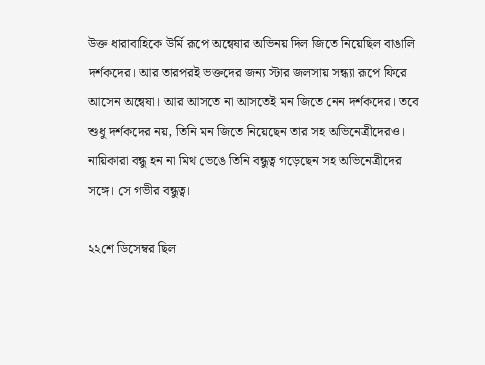উক্ত ধারাবাহিকে উর্মি রূপে অন্বেষার অভিনয় দিল জিতে নিয়েছিল বাঙালি দর্শকদের। আর তারপরই ভক্তদের জন্য স্টার জলসায় সন্ধ্যা রূপে ফিরে আসেন অন্বেষা। আর আসতে না আসতেই মন জিতে নেন দর্শকদের। তবে শুধু দর্শকদের নয়, তিনি মন জিতে নিয়েছেন তার সহ অভিনেত্রীদের‌ও। নায়িকারা বন্ধু হন না মিথ ভেঙে তিনি বন্ধুত্ব গড়েছেন সহ অভিনেত্রীদের সঙ্গে। সে গভীর বন্ধুত্ব।

২২শে ডিসেম্বর ছিল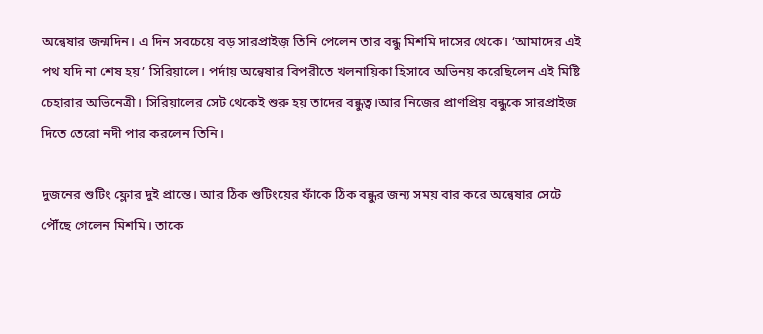অন্বেষার জন্মদিন। এ দিন সবচেয়ে বড় সারপ্রাইজ় তিনি পেলেন তার বন্ধু মিশমি দাসের থেকে। ‘আমাদের এই পথ যদি না শেষ হয়’ সিরিয়ালে। পর্দায় অন্বেষার বিপরীতে খলনায়িকা হিসাবে অভিনয় করেছিলেন এই মিষ্টি চেহারার অভিনেত্রী। সিরিয়ালের সেট থেকেই শুরু হয় তাদের বন্ধুত্ব।আর নিজের প্রাণপ্রিয় বন্ধুকে সারপ্রাইজ দিতে তেরো নদী পার করলেন তিনি।

দুজনের শুটিং ফ্লোর দুই প্রান্তে। আর ঠিক শুটিংয়ের ফাঁকে ঠিক বন্ধুর জন্য সময় বার করে অন্বেষার সেটে পৌঁছে গেলেন মিশমি। তাকে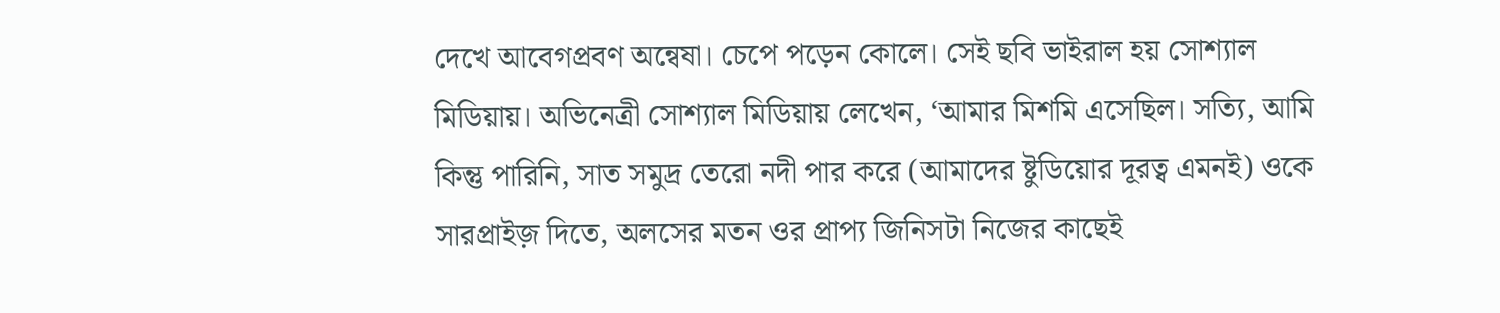দেখে আবেগপ্রবণ অন্বেষা। চেপে পড়েন কোলে। সেই ছবি ভাইরাল হয় সোশ্যাল মিডিয়ায়। অভিনেত্রী সোশ্যাল মিডিয়ায় লেখেন, ‘আমার মিশমি এসেছিল। সত্যি, আমি কিন্তু পারিনি, সাত সমুদ্র তেরো নদী পার করে (আমাদের ষ্টুডিয়োর দূরত্ব এমনই) ওকে সারপ্রাইজ় দিতে, অলসের মতন ওর প্রাপ্য জিনিসটা নিজের কাছেই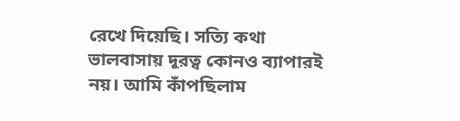রেখে দিয়েছি। সত্যি কথা ভালবাসায় দূরত্ব কোনও ব্যাপারই নয়। আমি কাঁপছিলাম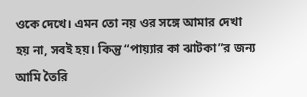ওকে দেখে। এমন তো নয় ওর সঙ্গে আমার দেখা হয় না, সবই হয়। কিন্তু “পায়্যার কা ঝাটকা”র জন্য আমি তৈরি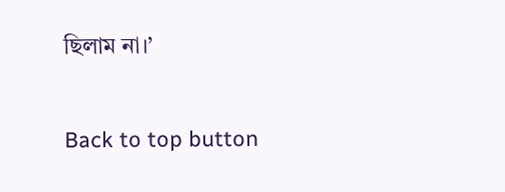ছিলাম না।’

Back to top button